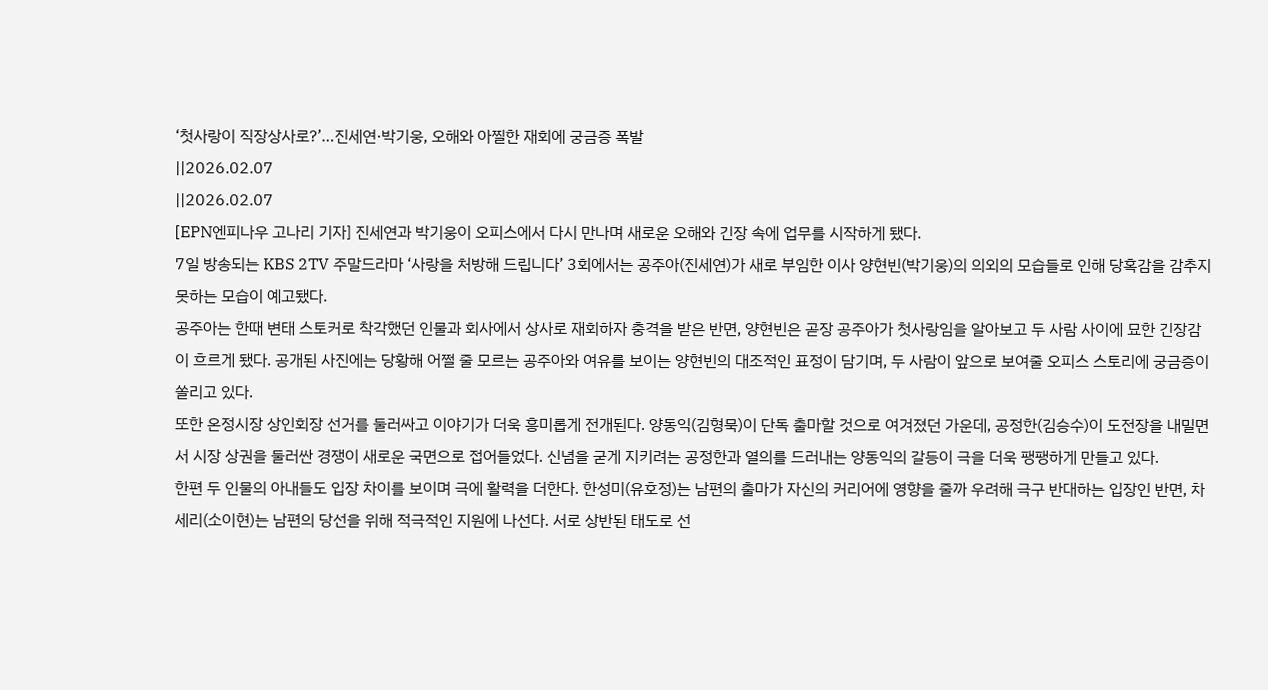‘첫사랑이 직장상사로?’…진세연·박기웅, 오해와 아찔한 재회에 궁금증 폭발
||2026.02.07
||2026.02.07
[EPN엔피나우 고나리 기자] 진세연과 박기웅이 오피스에서 다시 만나며 새로운 오해와 긴장 속에 업무를 시작하게 됐다.
7일 방송되는 KBS 2TV 주말드라마 ‘사랑을 처방해 드립니다’ 3회에서는 공주아(진세연)가 새로 부임한 이사 양현빈(박기웅)의 의외의 모습들로 인해 당혹감을 감추지 못하는 모습이 예고됐다.
공주아는 한때 변태 스토커로 착각했던 인물과 회사에서 상사로 재회하자 충격을 받은 반면, 양현빈은 곧장 공주아가 첫사랑임을 알아보고 두 사람 사이에 묘한 긴장감이 흐르게 됐다. 공개된 사진에는 당황해 어쩔 줄 모르는 공주아와 여유를 보이는 양현빈의 대조적인 표정이 담기며, 두 사람이 앞으로 보여줄 오피스 스토리에 궁금증이 쏠리고 있다.
또한 온정시장 상인회장 선거를 둘러싸고 이야기가 더욱 흥미롭게 전개된다. 양동익(김형묵)이 단독 출마할 것으로 여겨졌던 가운데, 공정한(김승수)이 도전장을 내밀면서 시장 상권을 둘러싼 경쟁이 새로운 국면으로 접어들었다. 신념을 굳게 지키려는 공정한과 열의를 드러내는 양동익의 갈등이 극을 더욱 팽팽하게 만들고 있다.
한편 두 인물의 아내들도 입장 차이를 보이며 극에 활력을 더한다. 한성미(유호정)는 남편의 출마가 자신의 커리어에 영향을 줄까 우려해 극구 반대하는 입장인 반면, 차세리(소이현)는 남편의 당선을 위해 적극적인 지원에 나선다. 서로 상반된 태도로 선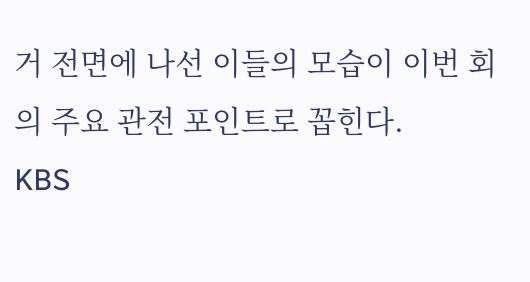거 전면에 나선 이들의 모습이 이번 회의 주요 관전 포인트로 꼽힌다.
KBS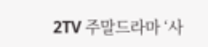2TV 주말드라마 ‘사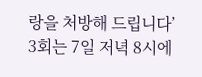랑을 처방해 드립니다’ 3회는 7일 저녁 8시에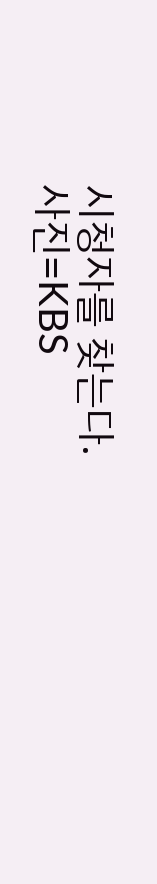시청자를 찾는다.
사진=KBS